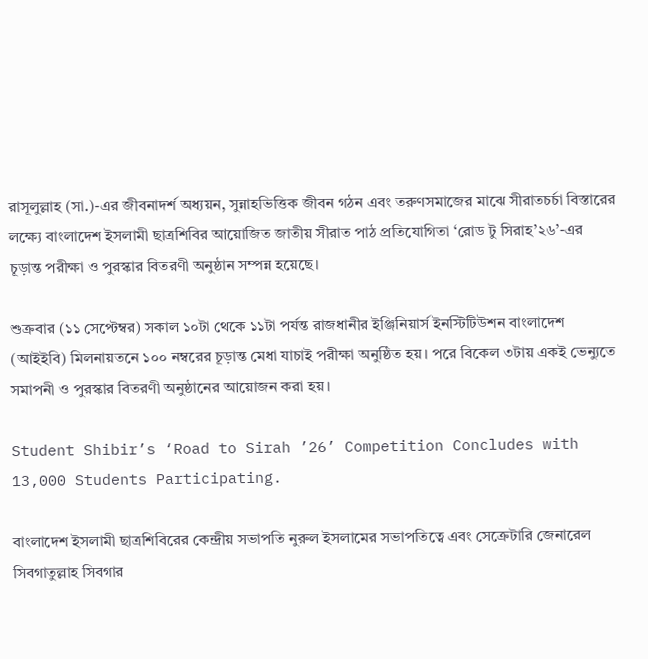রাসূলুল্লাহ (সা.)-এর জীবনাদর্শ অধ্যয়ন, সুন্নাহভিত্তিক জীবন গঠন এবং তরুণসমাজের মাঝে সীরাতচর্চা বিস্তারের লক্ষ্যে বাংলাদেশ ইসলামী ছাত্রশিবির আয়োজিত জাতীয় সীরাত পাঠ প্রতিযোগিতা ‘রোড টু সিরাহ’২৬’-এর চূড়ান্ত পরীক্ষা ও পুরস্কার বিতরণী অনুষ্ঠান সম্পন্ন হয়েছে।

শুক্রবার (১১ সেপ্টেম্বর) সকাল ১০টা থেকে ১১টা পর্যন্ত রাজধানীর ইঞ্জিনিয়ার্স ইনস্টিটিউশন বাংলাদেশ (আইইবি) মিলনায়তনে ১০০ নম্বরের চূড়ান্ত মেধা যাচাই পরীক্ষা অনুষ্ঠিত হয়। পরে বিকেল ৩টায় একই ভেন্যুতে সমাপনী ও পুরস্কার বিতরণী অনুষ্ঠানের আয়োজন করা হয়।

Student Shibir’s ‘Road to Sirah ’26’ Competition Concludes with 13,000 Students Participating.

বাংলাদেশ ইসলামী ছাত্রশিবিরের কেন্দ্রীয় সভাপতি নুরুল ইসলামের সভাপতিত্বে এবং সেক্রেটারি জেনারেল সিবগাতুল্লাহ সিবগার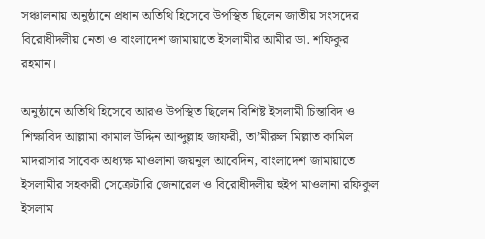সঞ্চালনায় অনুষ্ঠানে প্রধান অতিথি হিসেবে উপস্থিত ছিলেন জাতীয় সংসদের বিরোধীদলীয় নেতা ও বাংলাদেশ জামায়াতে ইসলামীর আমীর ডা. শফিকুর রহমান।

অনুষ্ঠানে অতিথি হিসেবে আরও উপস্থিত ছিলেন বিশিষ্ট ইসলামী চিন্তাবিদ ও শিক্ষাবিদ আল্লামা কামাল উদ্দিন আব্দুল্লাহ জাফরী, তা’মীরুল মিল্লাত কামিল মাদরাসার সাবেক অধ্যক্ষ মাওলানা জয়নুল আবেদিন, বাংলাদেশ জামায়াতে ইসলামীর সহকারী সেক্রেটারি জেনারেল ও বিরোধীদলীয় হুইপ মাওলানা রফিকুল ইসলাম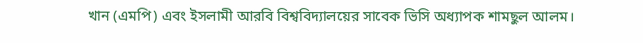খান (এমপি) এবং ইসলামী আরবি বিশ্ববিদ্যালয়ের সাবেক ভিসি অধ্যাপক শামছুল আলম।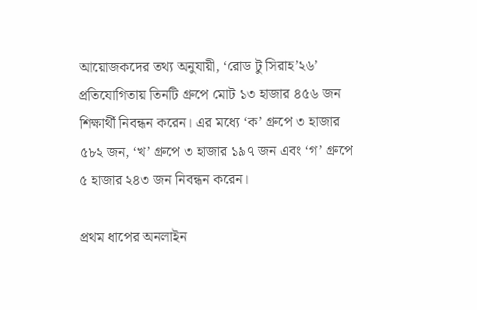আয়োজকদের তথ্য অনুযায়ী, ‘রোড টু সিরাহ’২৬’ প্রতিযোগিতায় তিনটি গ্রুপে মোট ১৩ হাজার ৪৫৬ জন শিক্ষার্থী নিবন্ধন করেন। এর মধ্যে ‘ক’ গ্রুপে ৩ হাজার ৫৮২ জন, ‘খ’ গ্রুপে ৩ হাজার ১৯৭ জন এবং ‘গ’ গ্রুপে ৫ হাজার ২৪৩ জন নিবন্ধন করেন।

প্রথম ধাপের অনলাইন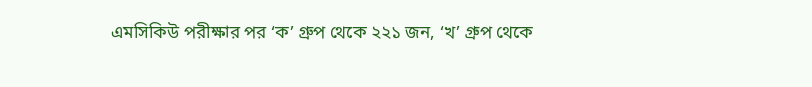এমসিকিউ পরীক্ষার পর ‘ক’ গ্রুপ থেকে ২২১ জন, ‘খ’ গ্রুপ থেকে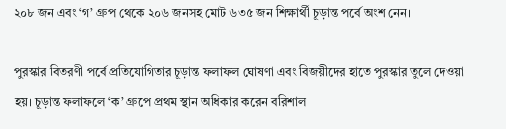২০৮ জন এবং ‘গ’ গ্রুপ থেকে ২০৬ জনসহ মোট ৬৩৫ জন শিক্ষার্থী চূড়ান্ত পর্বে অংশ নেন।

পুরস্কার বিতরণী পর্বে প্রতিযোগিতার চূড়ান্ত ফলাফল ঘোষণা এবং বিজয়ীদের হাতে পুরস্কার তুলে দেওয়া হয়। চূড়ান্ত ফলাফলে ‘ক’ গ্রুপে প্রথম স্থান অধিকার করেন বরিশাল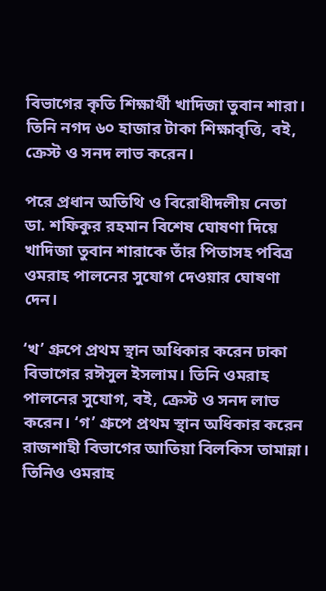বিভাগের কৃতি শিক্ষার্থী খাদিজা তুবান শারা। তিনি নগদ ৬০ হাজার টাকা শিক্ষাবৃত্তি, বই, ক্রেস্ট ও সনদ লাভ করেন।

পরে প্রধান অতিথি ও বিরোধীদলীয় নেতা ডা. শফিকুর রহমান বিশেষ ঘোষণা দিয়ে খাদিজা তুবান শারাকে তাঁর পিতাসহ পবিত্র ওমরাহ পালনের সুযোগ দেওয়ার ঘোষণা দেন।

‘খ’ গ্রুপে প্রথম স্থান অধিকার করেন ঢাকা বিভাগের রঈসুল ইসলাম। তিনি ওমরাহ পালনের সুযোগ, বই, ক্রেস্ট ও সনদ লাভ করেন। ‘গ’ গ্রুপে প্রথম স্থান অধিকার করেন রাজশাহী বিভাগের আতিয়া বিলকিস তামান্না। তিনিও ওমরাহ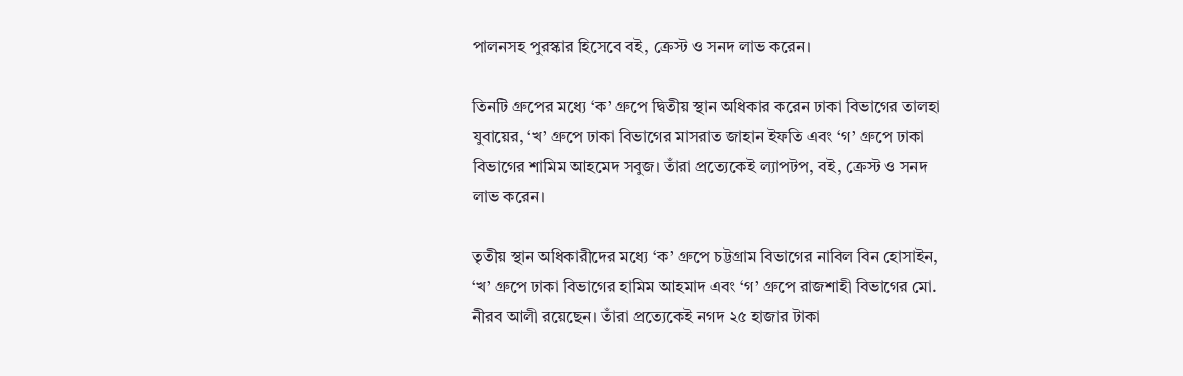পালনসহ পুরস্কার হিসেবে বই, ক্রেস্ট ও সনদ লাভ করেন।

তিনটি গ্রুপের মধ্যে ‘ক’ গ্রুপে দ্বিতীয় স্থান অধিকার করেন ঢাকা বিভাগের তালহা যুবায়ের, ‘খ’ গ্রুপে ঢাকা বিভাগের মাসরাত জাহান ইফতি এবং ‘গ’ গ্রুপে ঢাকা বিভাগের শামিম আহমেদ সবুজ। তাঁরা প্রত্যেকেই ল্যাপটপ, বই, ক্রেস্ট ও সনদ লাভ করেন।

তৃতীয় স্থান অধিকারীদের মধ্যে ‘ক’ গ্রুপে চট্টগ্রাম বিভাগের নাবিল বিন হোসাইন, ‘খ’ গ্রুপে ঢাকা বিভাগের হামিম আহমাদ এবং ‘গ’ গ্রুপে রাজশাহী বিভাগের মো. নীরব আলী রয়েছেন। তাঁরা প্রত্যেকেই নগদ ২৫ হাজার টাকা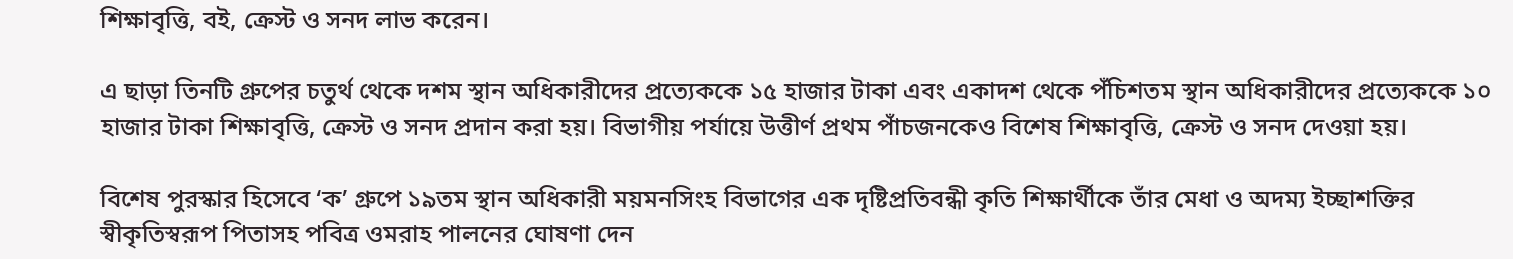শিক্ষাবৃত্তি, বই, ক্রেস্ট ও সনদ লাভ করেন।

এ ছাড়া তিনটি গ্রুপের চতুর্থ থেকে দশম স্থান অধিকারীদের প্রত্যেককে ১৫ হাজার টাকা এবং একাদশ থেকে পঁচিশতম স্থান অধিকারীদের প্রত্যেককে ১০ হাজার টাকা শিক্ষাবৃত্তি, ক্রেস্ট ও সনদ প্রদান করা হয়। বিভাগীয় পর্যায়ে উত্তীর্ণ প্রথম পাঁচজনকেও বিশেষ শিক্ষাবৃত্তি, ক্রেস্ট ও সনদ দেওয়া হয়।

বিশেষ পুরস্কার হিসেবে ‘ক’ গ্রুপে ১৯তম স্থান অধিকারী ময়মনসিংহ বিভাগের এক দৃষ্টিপ্রতিবন্ধী কৃতি শিক্ষার্থীকে তাঁর মেধা ও অদম্য ইচ্ছাশক্তির স্বীকৃতিস্বরূপ পিতাসহ পবিত্র ওমরাহ পালনের ঘোষণা দেন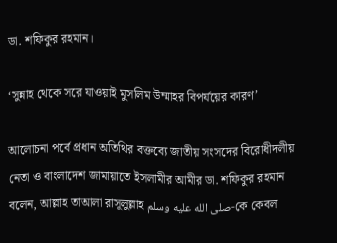ডা. শফিকুর রহমান।

‘সুন্নাহ থেকে সরে যাওয়াই মুসলিম উম্মাহর বিপর্যয়ের কারণ’

আলোচনা পর্বে প্রধান অতিথির বক্তব্যে জাতীয় সংসদের বিরোধীদলীয় নেতা ও বাংলাদেশ জামায়াতে ইসলামীর আমীর ডা. শফিকুর রহমান বলেন, আল্লাহ তাআলা রাসূলুল্লাহ صلى الله عليه وسلم-কে কেবল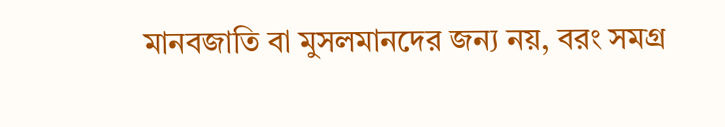মানবজাতি বা মুসলমানদের জন্য নয়, বরং সমগ্র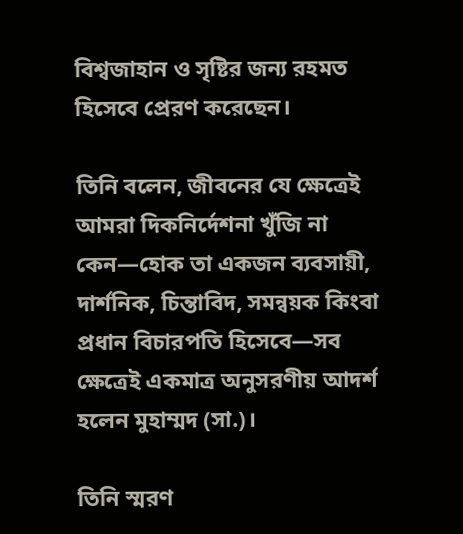বিশ্বজাহান ও সৃষ্টির জন্য রহমত হিসেবে প্রেরণ করেছেন।

তিনি বলেন, জীবনের যে ক্ষেত্রেই আমরা দিকনির্দেশনা খুঁজি না কেন—হোক তা একজন ব্যবসায়ী, দার্শনিক, চিন্তাবিদ, সমন্বয়ক কিংবা প্রধান বিচারপতি হিসেবে—সব ক্ষেত্রেই একমাত্র অনুসরণীয় আদর্শ হলেন মুহাম্মদ (সা.)।

তিনি স্মরণ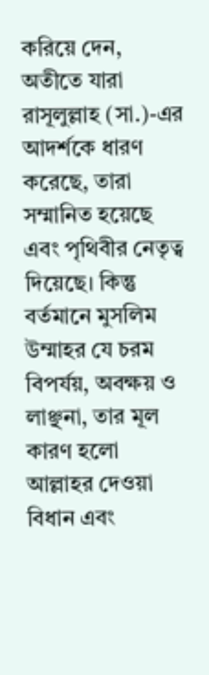করিয়ে দেন, অতীতে যারা রাসূলুল্লাহ (সা.)-এর আদর্শকে ধারণ করেছে, তারা সম্মানিত হয়েছে এবং পৃথিবীর নেতৃত্ব দিয়েছে। কিন্তু বর্তমানে মুসলিম উম্মাহর যে চরম বিপর্যয়, অবক্ষয় ও লাঞ্ছনা, তার মূল কারণ হলো আল্লাহর দেওয়া বিধান এবং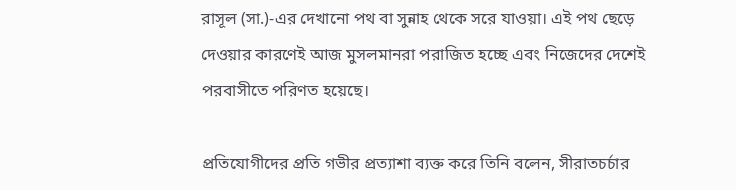রাসূল (সা.)-এর দেখানো পথ বা সুন্নাহ থেকে সরে যাওয়া। এই পথ ছেড়ে দেওয়ার কারণেই আজ মুসলমানরা পরাজিত হচ্ছে এবং নিজেদের দেশেই পরবাসীতে পরিণত হয়েছে।

প্রতিযোগীদের প্রতি গভীর প্রত্যাশা ব্যক্ত করে তিনি বলেন, সীরাতচর্চার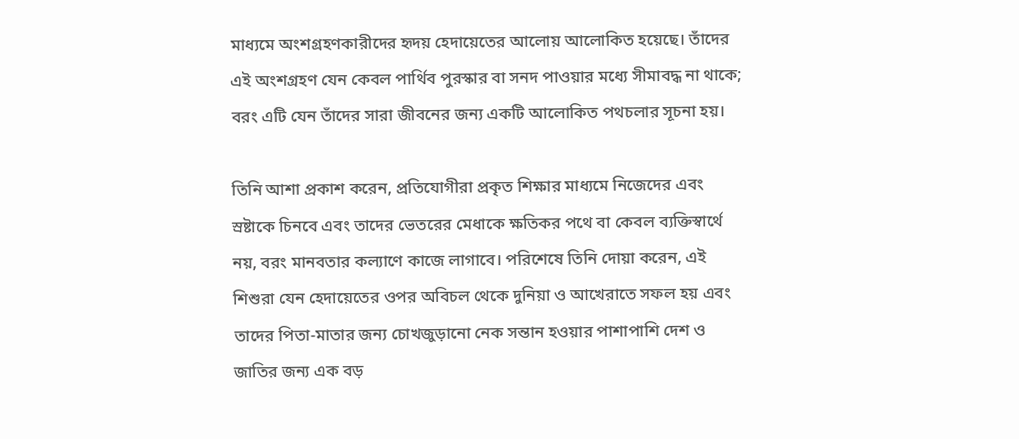মাধ্যমে অংশগ্রহণকারীদের হৃদয় হেদায়েতের আলোয় আলোকিত হয়েছে। তাঁদের এই অংশগ্রহণ যেন কেবল পার্থিব পুরস্কার বা সনদ পাওয়ার মধ্যে সীমাবদ্ধ না থাকে; বরং এটি যেন তাঁদের সারা জীবনের জন্য একটি আলোকিত পথচলার সূচনা হয়।

তিনি আশা প্রকাশ করেন, প্রতিযোগীরা প্রকৃত শিক্ষার মাধ্যমে নিজেদের এবং স্রষ্টাকে চিনবে এবং তাদের ভেতরের মেধাকে ক্ষতিকর পথে বা কেবল ব্যক্তিস্বার্থে নয়, বরং মানবতার কল্যাণে কাজে লাগাবে। পরিশেষে তিনি দোয়া করেন, এই শিশুরা যেন হেদায়েতের ওপর অবিচল থেকে দুনিয়া ও আখেরাতে সফল হয় এবং তাদের পিতা-মাতার জন্য চোখজুড়ানো নেক সন্তান হওয়ার পাশাপাশি দেশ ও জাতির জন্য এক বড়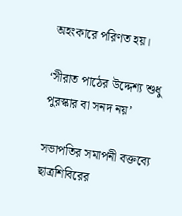অহংকারে পরিণত হয়।

‘সীরাত পাঠের উদ্দেশ্য শুধু পুরস্কার বা সনদ নয়’

সভাপতির সমাপনী বক্তব্যে ছাত্রশিবিরের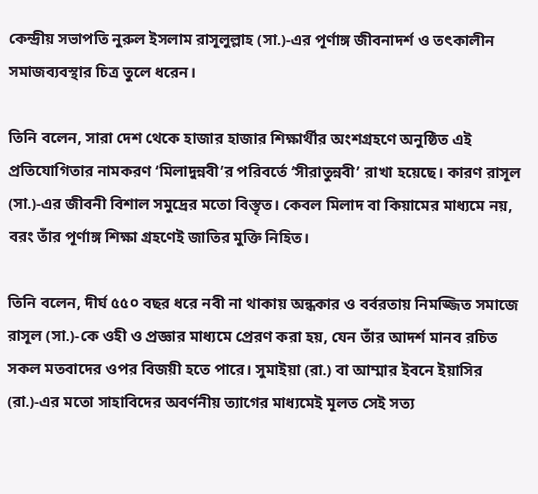কেন্দ্রীয় সভাপতি নুরুল ইসলাম রাসূলুল্লাহ (সা.)-এর পূর্ণাঙ্গ জীবনাদর্শ ও তৎকালীন সমাজব্যবস্থার চিত্র তুলে ধরেন।

তিনি বলেন, সারা দেশ থেকে হাজার হাজার শিক্ষার্থীর অংশগ্রহণে অনুষ্ঠিত এই প্রতিযোগিতার নামকরণ ‘মিলাদুন্নবী’র পরিবর্তে ‘সীরাতুন্নবী’ রাখা হয়েছে। কারণ রাসূল (সা.)-এর জীবনী বিশাল সমুদ্রের মতো বিস্তৃত। কেবল মিলাদ বা কিয়ামের মাধ্যমে নয়, বরং তাঁর পূর্ণাঙ্গ শিক্ষা গ্রহণেই জাতির মুক্তি নিহিত।

তিনি বলেন, দীর্ঘ ৫৫০ বছর ধরে নবী না থাকায় অন্ধকার ও বর্বরতায় নিমজ্জিত সমাজে রাসূল (সা.)-কে ওহী ও প্রজ্ঞার মাধ্যমে প্রেরণ করা হয়, যেন তাঁর আদর্শ মানব রচিত সকল মতবাদের ওপর বিজয়ী হতে পারে। সুমাইয়া (রা.) বা আম্মার ইবনে ইয়াসির (রা.)-এর মতো সাহাবিদের অবর্ণনীয় ত্যাগের মাধ্যমেই মূলত সেই সত্য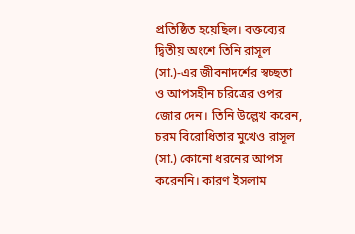প্রতিষ্ঠিত হয়েছিল। বক্তব্যের দ্বিতীয় অংশে তিনি রাসূল (সা.)-এর জীবনাদর্শের স্বচ্ছতা ও আপসহীন চরিত্রের ওপর জোর দেন। তিনি উল্লেখ করেন, চরম বিরোধিতার মুখেও রাসূল (সা.) কোনো ধরনের আপস করেননি। কারণ ইসলাম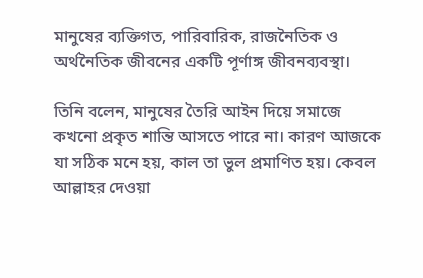মানুষের ব্যক্তিগত, পারিবারিক, রাজনৈতিক ও অর্থনৈতিক জীবনের একটি পূর্ণাঙ্গ জীবনব্যবস্থা।

তিনি বলেন, মানুষের তৈরি আইন দিয়ে সমাজে কখনো প্রকৃত শান্তি আসতে পারে না। কারণ আজকে যা সঠিক মনে হয়, কাল তা ভুল প্রমাণিত হয়। কেবল আল্লাহর দেওয়া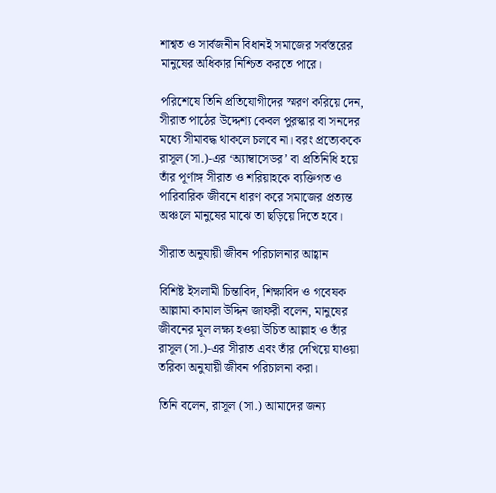শাশ্বত ও সার্বজনীন বিধানই সমাজের সর্বস্তরের মানুষের অধিকার নিশ্চিত করতে পারে।

পরিশেষে তিনি প্রতিযোগীদের স্মরণ করিয়ে দেন, সীরাত পাঠের উদ্দেশ্য কেবল পুরস্কার বা সনদের মধ্যে সীমাবদ্ধ থাকলে চলবে না। বরং প্রত্যেককে রাসূল (সা.)-এর ‘অ্যাম্বাসেডর’ বা প্রতিনিধি হয়ে তাঁর পূর্ণাঙ্গ সীরাত ও শরিয়াহকে ব্যক্তিগত ও পারিবারিক জীবনে ধারণ করে সমাজের প্রত্যন্ত অঞ্চলে মানুষের মাঝে তা ছড়িয়ে দিতে হবে।

সীরাত অনুযায়ী জীবন পরিচালনার আহ্বান

বিশিষ্ট ইসলামী চিন্তাবিদ, শিক্ষাবিদ ও গবেষক আল্লামা কামাল উদ্দিন জাফরী বলেন, মানুষের জীবনের মূল লক্ষ্য হওয়া উচিত আল্লাহ ও তাঁর রাসূল (সা.)-এর সীরাত এবং তাঁর দেখিয়ে যাওয়া তরিকা অনুযায়ী জীবন পরিচালনা করা।

তিনি বলেন, রাসূল (সা.) আমাদের জন্য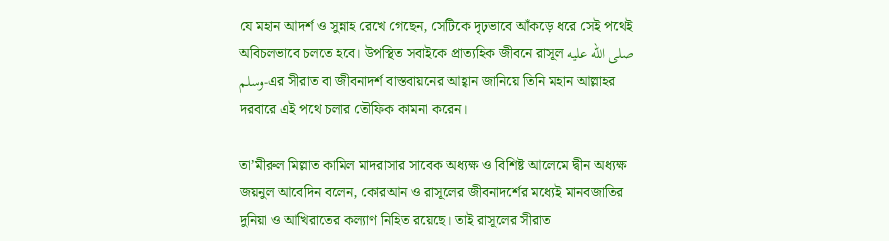যে মহান আদর্শ ও সুন্নাহ রেখে গেছেন, সেটিকে দৃঢ়ভাবে আঁকড়ে ধরে সেই পথেই অবিচলভাবে চলতে হবে। উপস্থিত সবাইকে প্রাত্যহিক জীবনে রাসূল صلى الله عليه وسلم-এর সীরাত বা জীবনাদর্শ বাস্তবায়নের আহ্বান জানিয়ে তিনি মহান আল্লাহর দরবারে এই পথে চলার তৌফিক কামনা করেন।

তা’মীরুল মিল্লাত কামিল মাদরাসার সাবেক অধ্যক্ষ ও বিশিষ্ট আলেমে দ্বীন অধ্যক্ষ জয়নুল আবেদিন বলেন, কোরআন ও রাসূলের জীবনাদর্শের মধ্যেই মানবজাতির দুনিয়া ও আখিরাতের কল্যাণ নিহিত রয়েছে। তাই রাসূলের সীরাত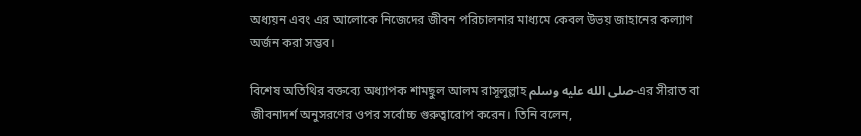অধ্যয়ন এবং এর আলোকে নিজেদের জীবন পরিচালনার মাধ্যমে কেবল উভয় জাহানের কল্যাণ অর্জন করা সম্ভব।

বিশেষ অতিথির বক্তব্যে অধ্যাপক শামছুল আলম রাসূলুল্লাহ صلى الله عليه وسلم-এর সীরাত বা জীবনাদর্শ অনুসরণের ওপর সর্বোচ্চ গুরুত্বারোপ করেন। তিনি বলেন,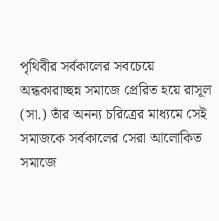পৃথিবীর সর্বকালের সবচেয়ে অন্ধকারাচ্ছন্ন সমাজে প্রেরিত হয়ে রাসূল (সা.) তাঁর অনন্য চরিত্রের মাধ্যমে সেই সমাজকে সর্বকালের সেরা আলোকিত সমাজে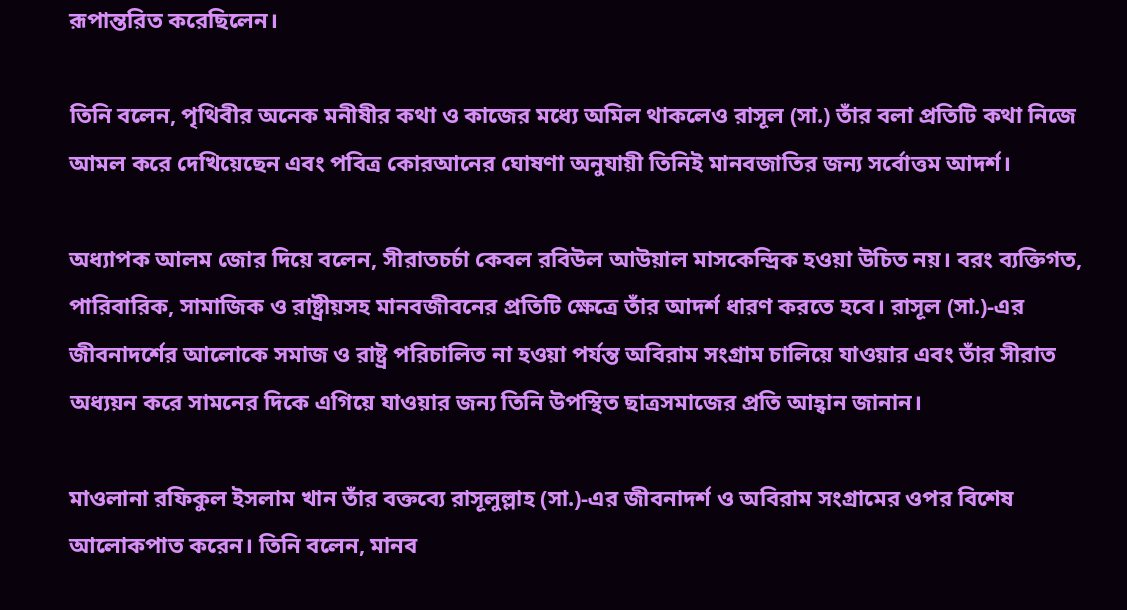রূপান্তরিত করেছিলেন।

তিনি বলেন, পৃথিবীর অনেক মনীষীর কথা ও কাজের মধ্যে অমিল থাকলেও রাসূল (সা.) তাঁর বলা প্রতিটি কথা নিজে আমল করে দেখিয়েছেন এবং পবিত্র কোরআনের ঘোষণা অনুযায়ী তিনিই মানবজাতির জন্য সর্বোত্তম আদর্শ।

অধ্যাপক আলম জোর দিয়ে বলেন, সীরাতচর্চা কেবল রবিউল আউয়াল মাসকেন্দ্রিক হওয়া উচিত নয়। বরং ব্যক্তিগত, পারিবারিক, সামাজিক ও রাষ্ট্রীয়সহ মানবজীবনের প্রতিটি ক্ষেত্রে তাঁর আদর্শ ধারণ করতে হবে। রাসূল (সা.)-এর জীবনাদর্শের আলোকে সমাজ ও রাষ্ট্র পরিচালিত না হওয়া পর্যন্ত অবিরাম সংগ্রাম চালিয়ে যাওয়ার এবং তাঁর সীরাত অধ্যয়ন করে সামনের দিকে এগিয়ে যাওয়ার জন্য তিনি উপস্থিত ছাত্রসমাজের প্রতি আহ্বান জানান।

মাওলানা রফিকুল ইসলাম খান তাঁর বক্তব্যে রাসূলুল্লাহ (সা.)-এর জীবনাদর্শ ও অবিরাম সংগ্রামের ওপর বিশেষ আলোকপাত করেন। তিনি বলেন, মানব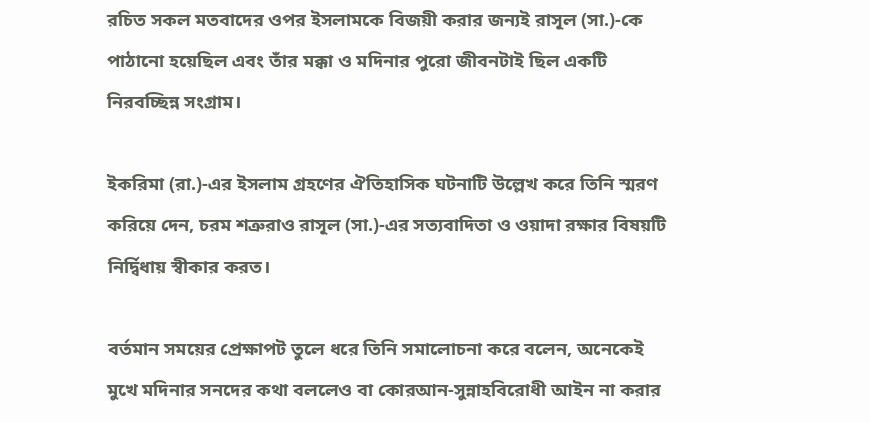রচিত সকল মতবাদের ওপর ইসলামকে বিজয়ী করার জন্যই রাসূল (সা.)-কে পাঠানো হয়েছিল এবং তাঁর মক্কা ও মদিনার পুরো জীবনটাই ছিল একটি নিরবচ্ছিন্ন সংগ্রাম।

ইকরিমা (রা.)-এর ইসলাম গ্রহণের ঐতিহাসিক ঘটনাটি উল্লেখ করে তিনি স্মরণ করিয়ে দেন, চরম শত্রুরাও রাসূল (সা.)-এর সত্যবাদিতা ও ওয়াদা রক্ষার বিষয়টি নির্দ্বিধায় স্বীকার করত।

বর্তমান সময়ের প্রেক্ষাপট তুলে ধরে তিনি সমালোচনা করে বলেন, অনেকেই মুখে মদিনার সনদের কথা বললেও বা কোরআন-সুন্নাহবিরোধী আইন না করার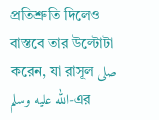প্রতিশ্রুতি দিলেও বাস্তবে তার উল্টোটা করেন, যা রাসূল صلى الله عليه وسلم-এর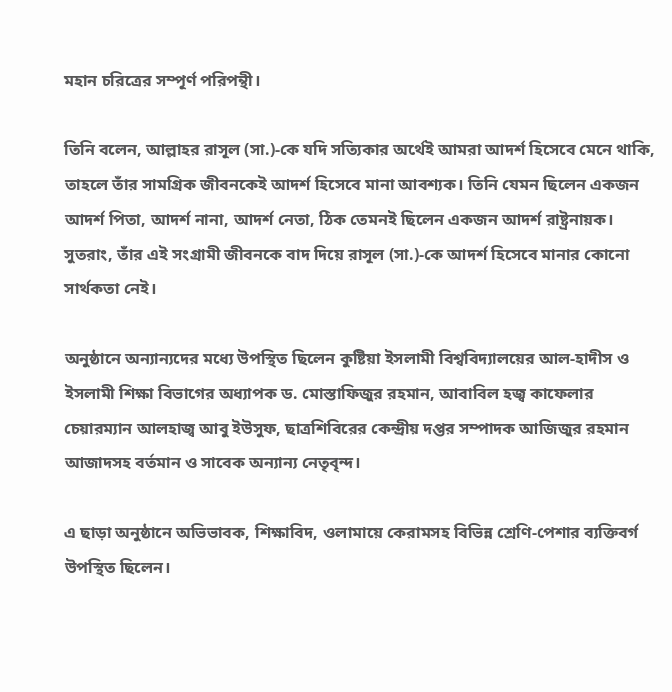মহান চরিত্রের সম্পূর্ণ পরিপন্থী।

তিনি বলেন, আল্লাহর রাসূল (সা.)-কে যদি সত্যিকার অর্থেই আমরা আদর্শ হিসেবে মেনে থাকি, তাহলে তাঁর সামগ্রিক জীবনকেই আদর্শ হিসেবে মানা আবশ্যক। তিনি যেমন ছিলেন একজন আদর্শ পিতা, আদর্শ নানা, আদর্শ নেতা, ঠিক তেমনই ছিলেন একজন আদর্শ রাষ্ট্রনায়ক। সুতরাং, তাঁর এই সংগ্রামী জীবনকে বাদ দিয়ে রাসূল (সা.)-কে আদর্শ হিসেবে মানার কোনো সার্থকতা নেই।

অনুষ্ঠানে অন্যান্যদের মধ্যে উপস্থিত ছিলেন কুষ্টিয়া ইসলামী বিশ্ববিদ্যালয়ের আল-হাদীস ও ইসলামী শিক্ষা বিভাগের অধ্যাপক ড. মোস্তাফিজুর রহমান, আবাবিল হজ্ব কাফেলার চেয়ারম্যান আলহাজ্ব আবু ইউসুফ, ছাত্রশিবিরের কেন্দ্রীয় দপ্তর সম্পাদক আজিজুর রহমান আজাদসহ বর্তমান ও সাবেক অন্যান্য নেতৃবৃন্দ।

এ ছাড়া অনুষ্ঠানে অভিভাবক, শিক্ষাবিদ, ওলামায়ে কেরামসহ বিভিন্ন শ্রেণি-পেশার ব্যক্তিবর্গ উপস্থিত ছিলেন।